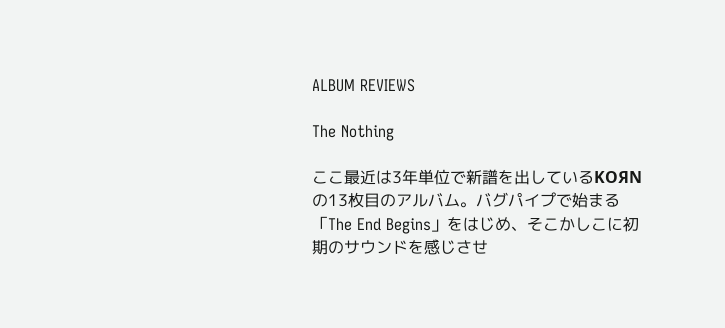ALBUM REVIEWS

The Nothing

ここ最近は3年単位で新譜を出しているKOЯNの13枚目のアルバム。バグパイプで始まる「The End Begins」をはじめ、そこかしこに初期のサウンドを感じさせ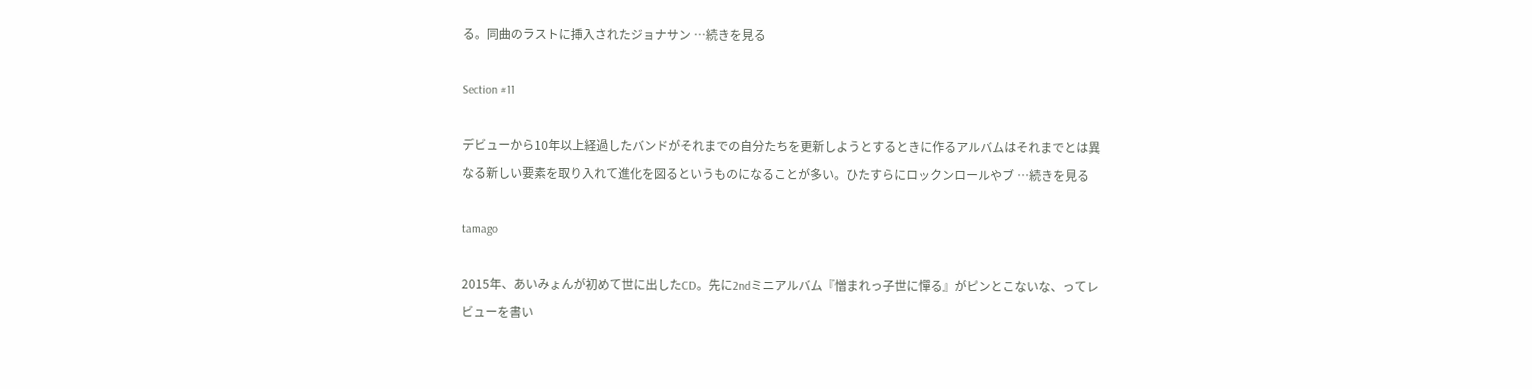る。同曲のラストに挿入されたジョナサン …続きを見る

Section #11

デビューから10年以上経過したバンドがそれまでの自分たちを更新しようとするときに作るアルバムはそれまでとは異なる新しい要素を取り入れて進化を図るというものになることが多い。ひたすらにロックンロールやブ …続きを見る

tamago

2015年、あいみょんが初めて世に出したCD。先に2ndミニアルバム『憎まれっ子世に憚る』がピンとこないな、ってレビューを書い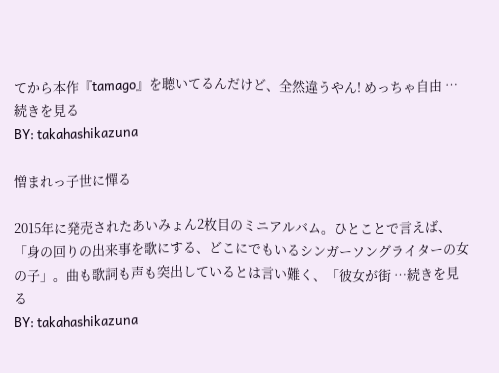てから本作『tamago』を聴いてるんだけど、全然違うやん! めっちゃ自由 …続きを見る
BY: takahashikazuna

憎まれっ子世に憚る

2015年に発売されたあいみょん2枚目のミニアルバム。ひとことで言えば、「身の回りの出来事を歌にする、どこにでもいるシンガーソングライターの女の子」。曲も歌詞も声も突出しているとは言い難く、「彼女が街 …続きを見る
BY: takahashikazuna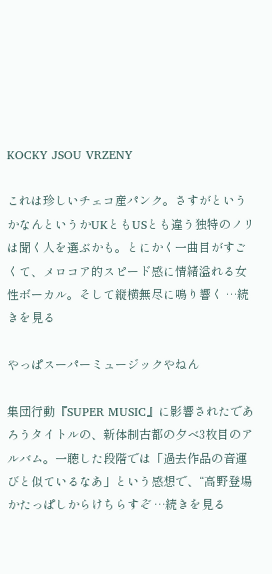KOCKY JSOU VRZENY

これは珍しいチェコ産パンク。さすがというかなんというかUKともUSとも違う独特のノリは聞く人を選ぶかも。とにかく一曲目がすごくて、メロコア的スピード感に情緒溢れる女性ボーカル。そして縦横無尽に鳴り響く …続きを見る

やっぱスーパーミュージックやねん

集団行動『SUPER MUSIC』に影響されたであろうタイトルの、新体制古都の夕べ3枚目のアルバム。一聴した段階では「過去作品の音運びと似ているなあ」という感想で、“高野登場 かたっぱしからけちらすぞ …続きを見る